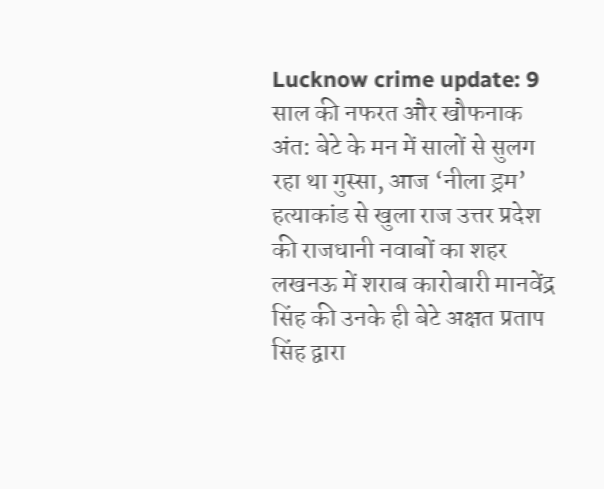Lucknow crime update: 9 साल की नफरत और खौफनाक अंत: बेटे के मन में सालों से सुलग रहा था गुस्सा, आज ‘नीला ड्रम’ हत्याकांड से खुला राज उत्तर प्रदेश की राजधानी नवाबों का शहर लखनऊ में शराब कारोबारी मानवेंद्र सिंह की उनके ही बेटे अक्षत प्रताप सिंह द्वारा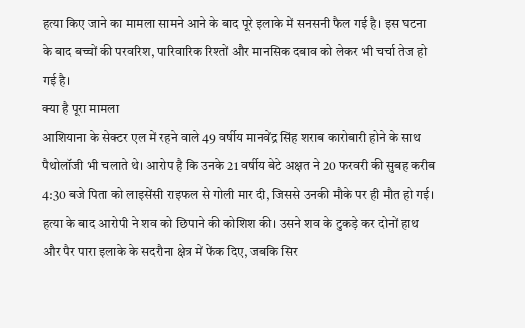हत्या किए जाने का मामला सामने आने के बाद पूरे इलाके में सनसनी फैल गई है। इस घटना के बाद बच्चों की परवरिश, पारिवारिक रिश्तों और मानसिक दबाव को लेकर भी चर्चा तेज हो गई है।
क्या है पूरा मामला
आशियाना के सेक्टर एल में रहने वाले 49 वर्षीय मानवेंद्र सिंह शराब कारोबारी होने के साथ पैथोलॉजी भी चलाते थे। आरोप है कि उनके 21 वर्षीय बेटे अक्षत ने 20 फरवरी की सुबह करीब 4:30 बजे पिता को लाइसेंसी राइफल से गोली मार दी, जिससे उनकी मौके पर ही मौत हो गई।
हत्या के बाद आरोपी ने शव को छिपाने की कोशिश की। उसने शव के टुकड़े कर दोनों हाथ और पैर पारा इलाके के सदरौना क्षेत्र में फेंक दिए, जबकि सिर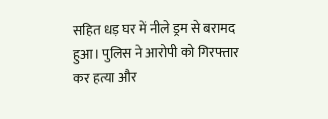सहित धड़ घर में नीले ड्रम से बरामद हुआ। पुलिस ने आरोपी को गिरफ्तार कर हत्या और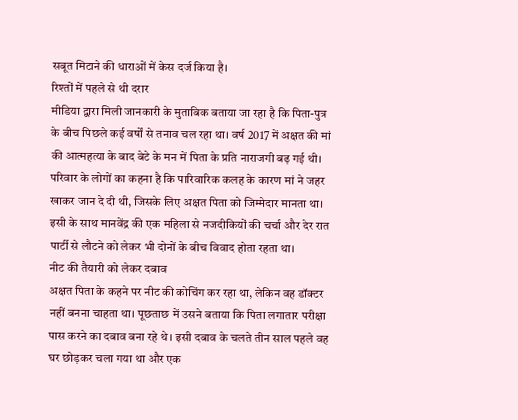सबूत मिटाने की धाराओं में केस दर्ज किया है।
रिश्तों में पहले से थी दरार
मीडिया द्वारा मिली जानकारी के मुताबिक बताया जा रहा है कि पिता-पुत्र के बीच पिछले कई वर्षों से तनाव चल रहा था। वर्ष 2017 में अक्षत की मां की आत्महत्या के बाद बेटे के मन में पिता के प्रति नाराजगी बढ़ गई थी। परिवार के लोगों का कहना है कि पारिवारिक कलह के कारण मां ने जहर खाकर जान दे दी थी, जिसके लिए अक्षत पिता को जिम्मेदार मानता था। इसी के साथ मानवेंद्र की एक महिला से नजदीकियों की चर्चा और देर रात पार्टी से लौटने को लेकर भी दोनों के बीच विवाद होता रहता था।
नीट की तैयारी को लेकर दबाव
अक्षत पिता के कहने पर नीट की कोचिंग कर रहा था, लेकिन वह डॉक्टर नहीं बनना चाहता था। पूछताछ में उसने बताया कि पिता लगातार परीक्षा पास करने का दबाव बना रहे थे। इसी दबाव के चलते तीन साल पहले वह घर छोड़कर चला गया था और एक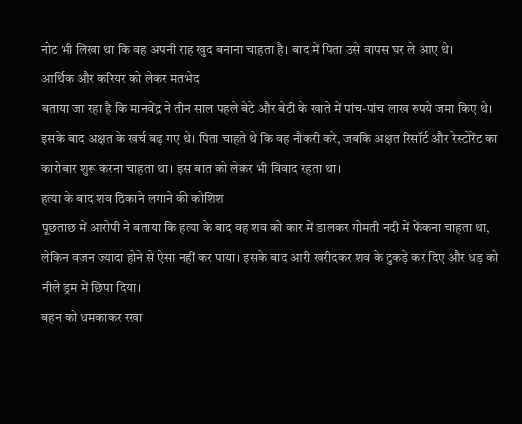नोट भी लिखा था कि वह अपनी राह खुद बनाना चाहता है। बाद में पिता उसे वापस घर ले आए थे।
आर्थिक और करियर को लेकर मतभेद
बताया जा रहा है कि मानवेंद्र ने तीन साल पहले बेटे और बेटी के खाते में पांच-पांच लाख रुपये जमा किए थे। इसके बाद अक्षत के खर्च बढ़ गए थे। पिता चाहते थे कि वह नौकरी करे, जबकि अक्षत रिसॉर्ट और रेस्टोरेंट का कारोबार शुरू करना चाहता था। इस बात को लेकर भी विवाद रहता था।
हत्या के बाद शव ठिकाने लगाने की कोशिश
पूछताछ में आरोपी ने बताया कि हत्या के बाद वह शव को कार में डालकर गोमती नदी में फेंकना चाहता था, लेकिन वजन ज्यादा होने से ऐसा नहीं कर पाया। इसके बाद आरी खरीदकर शव के टुकड़े कर दिए और धड़ को नीले ड्रम में छिपा दिया।
बहन को धमकाकर रखा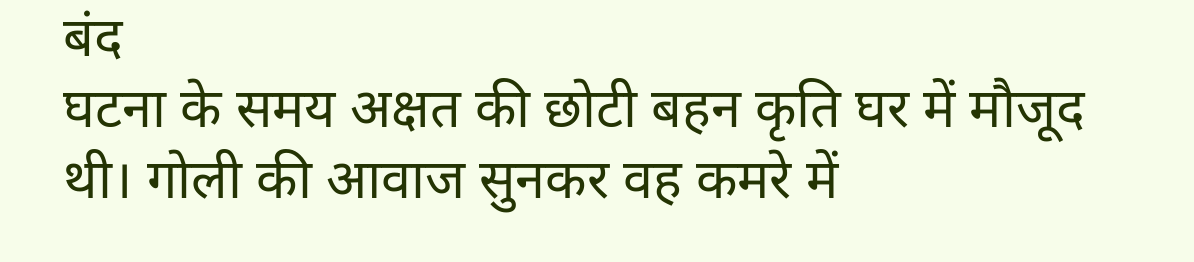बंद
घटना के समय अक्षत की छोटी बहन कृति घर में मौजूद थी। गोली की आवाज सुनकर वह कमरे में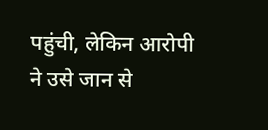पहुंची, लेकिन आरोपी ने उसे जान से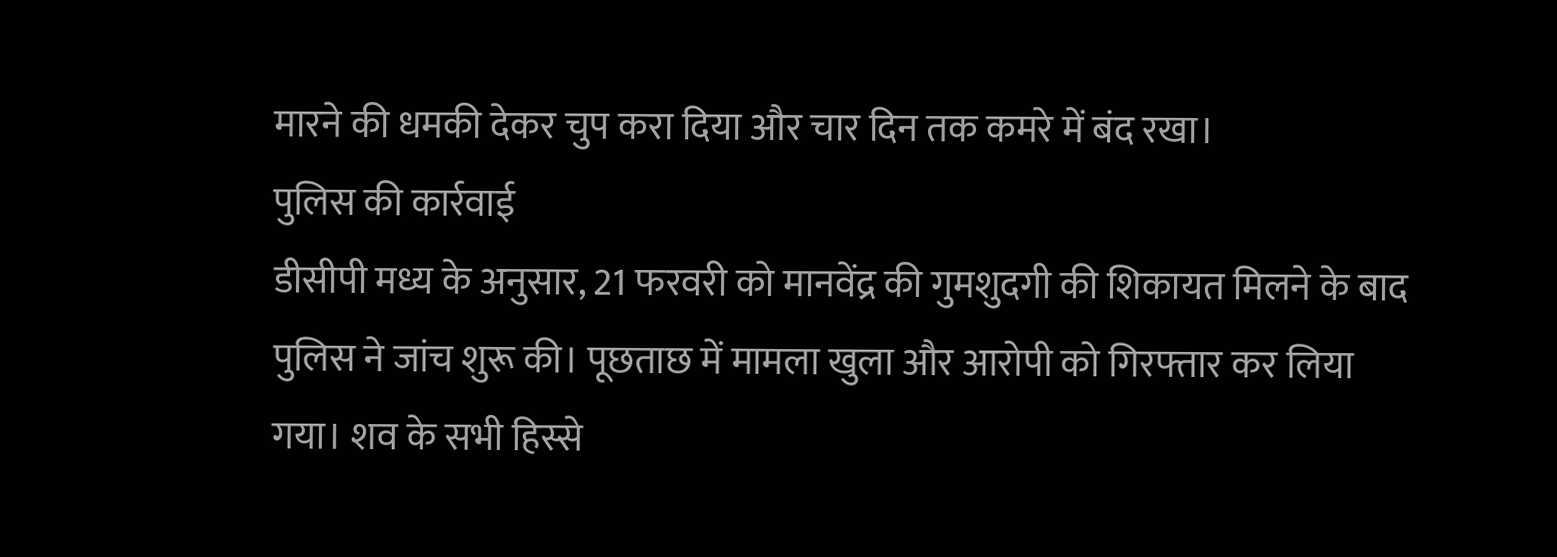मारने की धमकी देकर चुप करा दिया और चार दिन तक कमरे में बंद रखा।
पुलिस की कार्रवाई
डीसीपी मध्य के अनुसार, 21 फरवरी को मानवेंद्र की गुमशुदगी की शिकायत मिलने के बाद पुलिस ने जांच शुरू की। पूछताछ में मामला खुला और आरोपी को गिरफ्तार कर लिया गया। शव के सभी हिस्से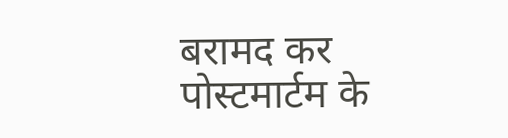बरामद कर पोस्टमार्टम के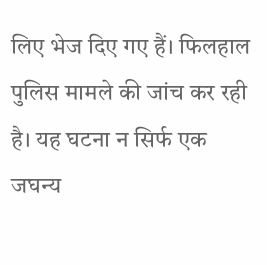लिए भेज दिए गए हैं। फिलहाल पुलिस मामले की जांच कर रही है। यह घटना न सिर्फ एक जघन्य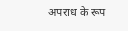अपराध के रूप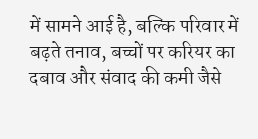में सामने आई है, बल्कि परिवार में बढ़ते तनाव, बच्चों पर करियर का दबाव और संवाद की कमी जैसे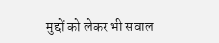मुद्दों को लेकर भी सवाल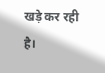खड़े कर रही है।